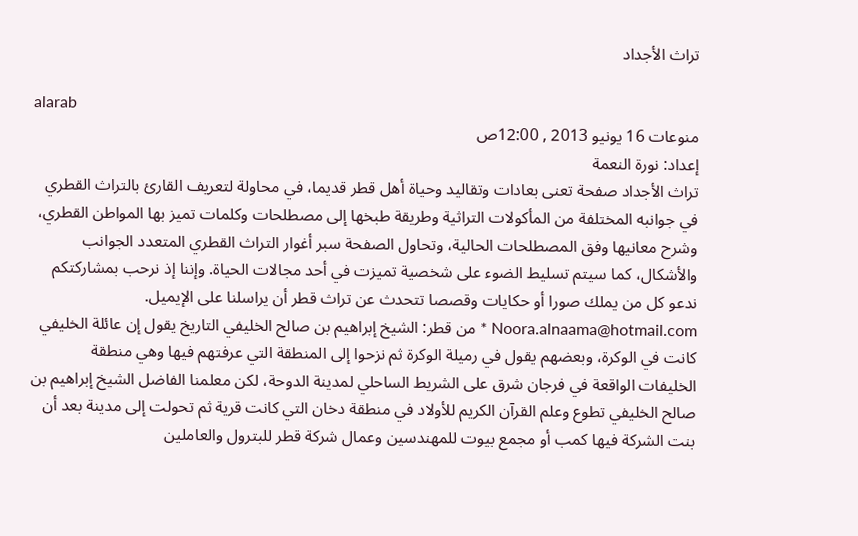تراث الأجداد

alarab
منوعات 16 يونيو 2013 , 12:00ص
إعداد: نورة النعمة
تراث الأجداد صفحة تعنى بعادات وتقاليد وحياة أهل قطر قديما، في محاولة لتعريف القارئ بالتراث القطري في جوانبه المختلفة من المأكولات التراثية وطريقة طبخها إلى مصطلحات وكلمات تميز بها المواطن القطري، وشرح معانيها وفق المصطلحات الحالية، وتحاول الصفحة سبر أغوار التراث القطري المتعدد الجوانب والأشكال، كما سيتم تسليط الضوء على شخصية تميزت في أحد مجالات الحياة. وإننا إذ نرحب بمشاركتكم ندعو كل من يملك صورا أو حكايات وقصصا تتحدث عن تراث قطر أن يراسلنا على الإيميل. Noora.alnaama@hotmail.com * من قطر: الشيخ إبراهيم بن صالح الخليفي التاريخ يقول إن عائلة الخليفي كانت في الوكرة، وبعضهم يقول في رميلة الوكرة ثم نزحوا إلى المنطقة التي عرفتهم فيها وهي منطقة الخليفات الواقعة في فرجان شرق على الشريط الساحلي لمدينة الدوحة، لكن معلمنا الفاضل الشيخ إبراهيم بن صالح الخليفي تطوع وعلم القرآن الكريم للأولاد في منطقة دخان التي كانت قرية ثم تحولت إلى مدينة بعد أن بنت الشركة فيها كمب أو مجمع بيوت للمهندسين وعمال شركة قطر للبترول والعاملين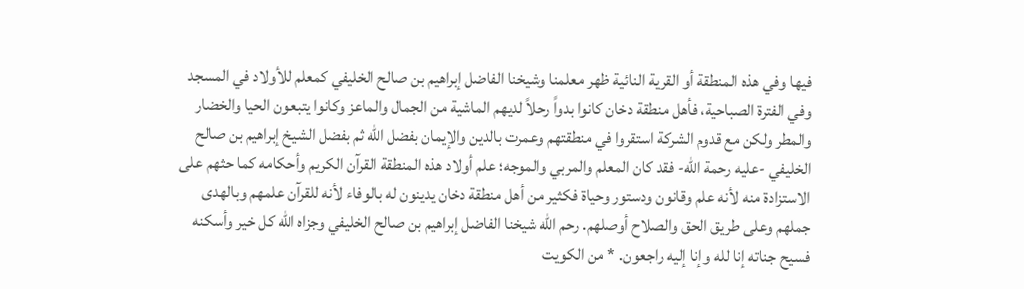فيها وفي هذه المنطقة أو القرية النائية ظهر معلمنا وشيخنا الفاضل إبراهيم بن صالح الخليفي كمعلم للأولاد في المسجد وفي الفترة الصباحية، فأهل منطقة دخان كانوا بدواً رحلاً لديهم الماشية من الجمال والماعز وكانوا يتبعون الحيا والخضار والمطر ولكن مع قدوم الشركة استقروا في منطقتهم وعمرت بالدين والإيمان بفضل الله ثم بفضل الشيخ إبراهيم بن صالح الخليفي -عليه رحمة الله- فقد كان المعلم والمربي والموجه؛ علم أولاد هذه المنطقة القرآن الكريم وأحكامه كما حثهم على الاستزادة منه لأنه علم وقانون ودستور وحياة فكثير من أهل منطقة دخان يدينون له بالوفاء لأنه للقرآن علمهم وبالهدى جملهم وعلى طريق الحق والصلاح أوصلهم. رحم الله شيخنا الفاضل إبراهيم بن صالح الخليفي وجزاه الله كل خير وأسكنه فسيح جناته إنا لله وإنا إليه راجعون. * من الكويت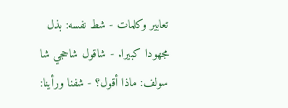تعابير وكلمات - شط نفسه: بذل مجهودا كبيرا. - شاقول شاحجي شا سولف: ماذا أقول؟ - شفنا ورأينا: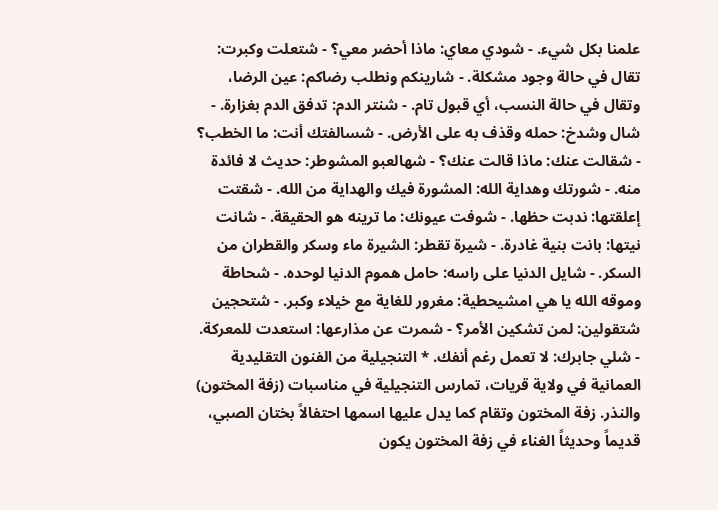علمنا بكل شيء. - شودي معاي: ماذا أحضر معي؟ - شتعلت وكبرت: تقال في حالة وجود مشكلة. - شارينكم ونطلب رضاكم: عين الرضا، وتقال في حالة النسب، أي قبول تام. - شنتر الدم: تدفق الدم بغزارة. - شال وشدخ: حمله وقذف به على الأرض. - شسالفتك أنت: ما الخطب؟ - شقالت عنك: ماذا قالت عنك؟ - شهالعبو المشوطر: حديث لا فائدة منه. - شورتك وهداية الله: المشورة فيك والهداية من الله. - شقتت إعلقتها: ندبت حظها. - شوفت عيونك: ما ترينه هو الحقيقة. - شانت نيتها: بانت بنية غادرة. - شيرة تقطر: الشيرة ماء وسكر والقطران من السكر. - شايل الدنيا على راسه: حامل هموم الدنيا لوحده. - شحاطة وموقه الله يا هي امشيحطية: مغرور للغاية مع خيلاء وكبر. - شتحجين شتقولين: لمن تشكين الأمر؟ - شمرت عن مذارعها: استعدت للمعركة. - شلي جابرك: لا تعمل رغم أنفك. * التنجيلية من الفنون التقليدية العمانية في ولاية قريات، تمارس التنجيلية في مناسبات (زفة المختون) والنذر. زفة المختون وتقام كما يدل عليها اسمها احتفالاً بختان الصبي، قديماً وحديثاً الغناء في زفة المختون يكون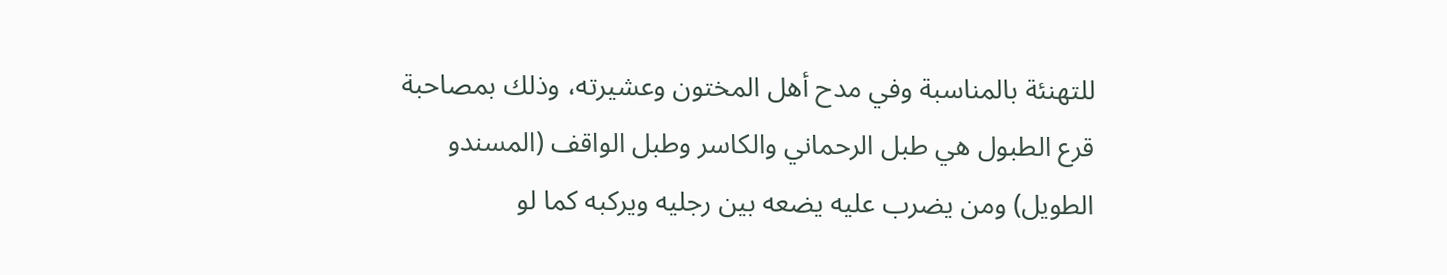للتهنئة بالمناسبة وفي مدح أهل المختون وعشيرته، وذلك بمصاحبة قرع الطبول هي طبل الرحماني والكاسر وطبل الواقف (المسندو الطويل) ومن يضرب عليه يضعه بين رجليه ويركبه كما لو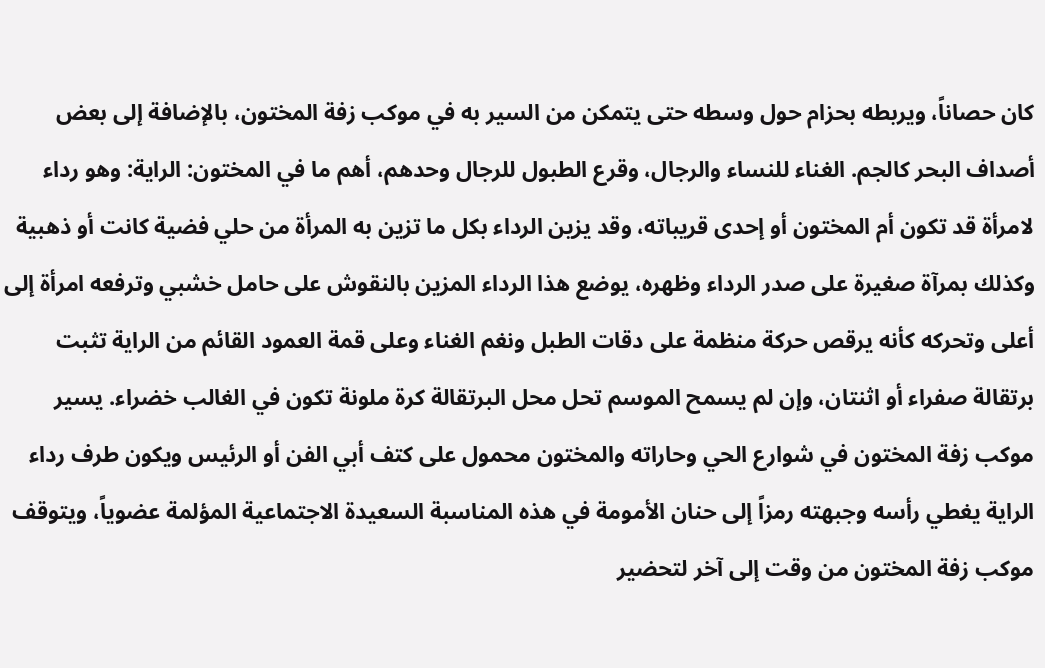كان حصاناً، ويربطه بحزام حول وسطه حتى يتمكن من السير به في موكب زفة المختون، بالإضافة إلى بعض أصداف البحر كالجم. الغناء للنساء والرجال، وقرع الطبول للرجال وحدهم، أهم ما في المختون: الراية: وهو رداء لامرأة قد تكون أم المختون أو إحدى قريباته، وقد يزين الرداء بكل ما تزين به المرأة من حلي فضية كانت أو ذهبية وكذلك بمرآة صغيرة على صدر الرداء وظهره، يوضع هذا الرداء المزين بالنقوش على حامل خشبي وترفعه امرأة إلى أعلى وتحركه كأنه يرقص حركة منظمة على دقات الطبل ونغم الغناء وعلى قمة العمود القائم من الراية تثبت برتقالة صفراء أو اثنتان، وإن لم يسمح الموسم تحل محل البرتقالة كرة ملونة تكون في الغالب خضراء. يسير موكب زفة المختون في شوارع الحي وحاراته والمختون محمول على كتف أبي الفن أو الرئيس ويكون طرف رداء الراية يغطي رأسه وجبهته رمزاً إلى حنان الأمومة في هذه المناسبة السعيدة الاجتماعية المؤلمة عضوياً، ويتوقف موكب زفة المختون من وقت إلى آخر لتحضير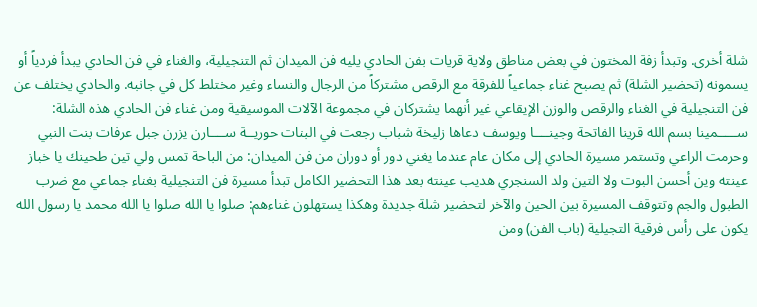شلة أخرى. وتبدأ زفة المختون في بعض مناطق ولاية قريات بفن الحادي يليه فن الميدان ثم التنجيلية، والغناء في فن الحادي يبدأ فردياً أو يسمونه (تحضير الشلة) ثم يصبح غناء جماعياً للفرقة مع الرقص مشتركاً من الرجال والنساء وغير مختلط كل في جانبه. والحادي يختلف عن فن التنجيلية في الغناء والرقص والوزن الإيقاعي غير أنهما يشتركان في مجموعة الآلات الموسيقية ومن غناء فن الحادي هذه الشلة: ســـــمينا بسم الله قرينا الفاتحة وجينــــا ويوسف دعاها زليخة شباب رجعت في البنات حوريــة ســــارن يزرن جبل عرفات بنت النبي وحرمت الراعي وتستمر مسيرة الحادي إلى مكان عام عندما يغني دور أو دوران من فن الميدان: من الباحة تمس ولي تين طحينك يا خباز عينته وين أحسن البوت ولا التين ولد السنجري هديب عينته بعد هذا التحضير الكامل تبدأ مسيرة فن التنجيلية بغناء جماعي مع ضرب الطبول والجم وتتوقف المسيرة بين الحين والآخر لتحضير شلة جديدة وهكذا يستهلون غناءهم: صلوا يا الله صلوا يا الله محمد يا رسول الله يكون على رأس فرقية التجيلية (باب الفن) ومن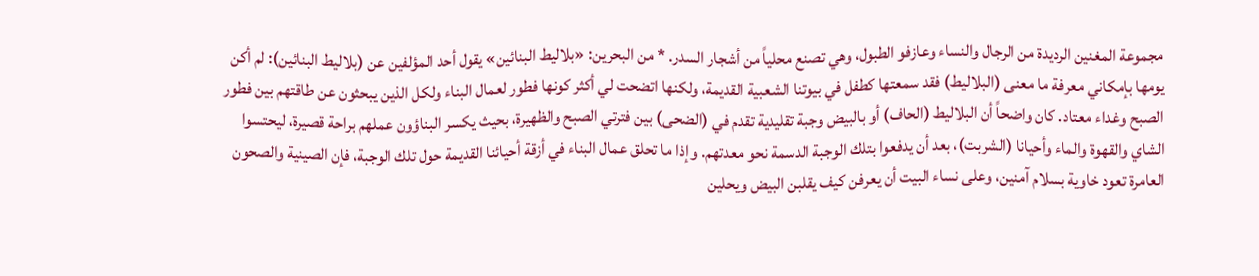مجموعة المغنين الرديدة من الرجال والنساء وعازفو الطبول، وهي تصنع محلياً من أشجار السدر. * من البحرين: «بلاليط البنائين» يقول أحد المؤلفين عن (بلاليط البنائين): لم أكن يومها بإمكاني معرفة ما معنى (البلاليط) فقد سمعتها كطفل في بيوتنا الشعبية القديمة، ولكنها اتضحت لي أكثر كونها فطور لعمال البناء ولكل الذين يبحثون عن طاقتهم بين فطور الصبح وغداء معتاد. كان واضحاً أن البلاليط (الحاف) أو بالبيض وجبة تقليدية تقدم في (الضحى) بين فترتي الصبح والظهيرة، بحيث يكسر البناؤون عملهم براحة قصيرة، ليحتسوا الشاي والقهوة والماء وأحيانا (الشربت)، بعد أن يدفعوا بتلك الوجبة الدسمة نحو معدتهم. وإذا ما تحلق عمال البناء في أزقة أحيائنا القديمة حول تلك الوجبة، فإن الصينية والصحون العامرة تعود خاوية بسلام آمنين، وعلى نساء البيت أن يعرفن كيف يقلبن البيض ويحلين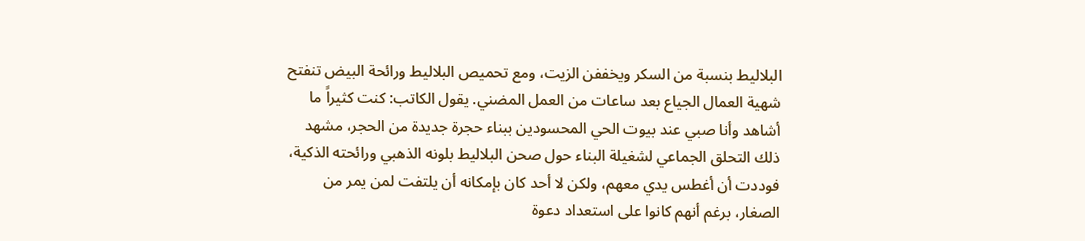البلاليط بنسبة من السكر ويخففن الزيت، ومع تحميص البلاليط ورائحة البيض تنفتح شهية العمال الجياع بعد ساعات من العمل المضني. يقول الكاتب: كنت كثيراً ما أشاهد وأنا صبي عند بيوت الحي المحسودين ببناء حجرة جديدة من الحجر، مشهد ذلك التحلق الجماعي لشغيلة البناء حول صحن البلاليط بلونه الذهبي ورائحته الذكية، فوددت أن أغطس يدي معهم، ولكن لا أحد كان بإمكانه أن يلتفت لمن يمر من الصغار، برغم أنهم كانوا على استعداد دعوة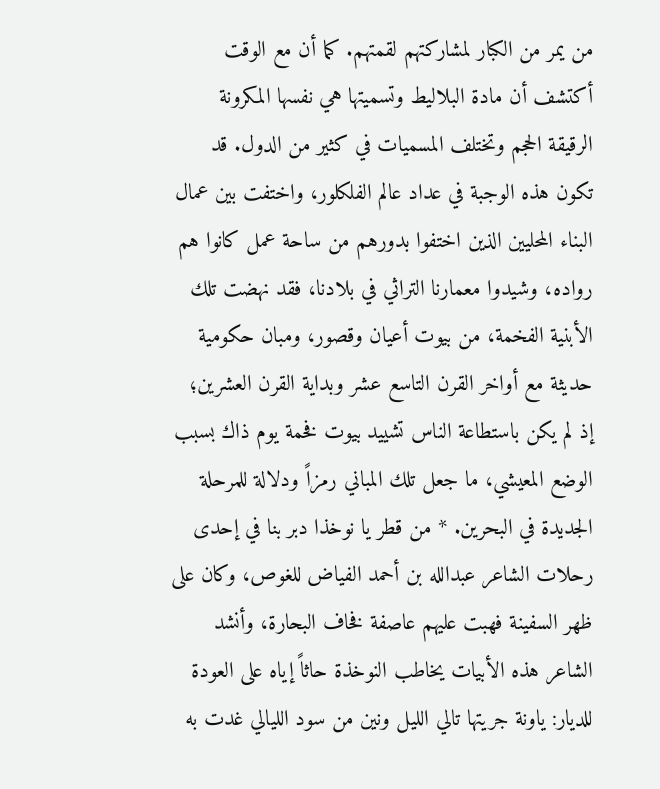من يمر من الكبار لمشاركتهم لقمتهم. كما أن مع الوقت أكتشف أن مادة البلاليط وتسميتها هي نفسها المكرونة الرقيقة الحجم وتختلف المسميات في كثير من الدول. قد تكون هذه الوجبة في عداد عالم الفلكلور، واختفت بين عمال البناء المحليين الذين اختفوا بدورهم من ساحة عمل كانوا هم رواده، وشيدوا معمارنا التراثي في بلادنا، فقد نهضت تلك الأبنية الفخمة، من بيوت أعيان وقصور، ومبان حكومية حديثة مع أواخر القرن التاسع عشر وبداية القرن العشرين؛ إذ لم يكن باستطاعة الناس تشييد بيوت فخمة يوم ذاك بسبب الوضع المعيشي، ما جعل تلك المباني رمزاً ودلالة للمرحلة الجديدة في البحرين. * من قطر يا نوخذا دبر بنا في إحدى رحلات الشاعر عبدالله بن أحمد الفياض للغوص، وكان على ظهر السفينة فهبت عليهم عاصفة فخاف البحارة، وأنشد الشاعر هذه الأبيات يخاطب النوخذة حاثاً إياه على العودة للديار: ياونة جريتها تالي الليل ونين من سود الليالي غدت به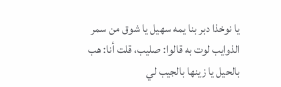يا نوخذا دبر بنا يمه سهيل يا شوق من سمر الذوايب لوت به قالوا: صليب، قلت أنا: هب بالحيل يا زينها بالجيب لي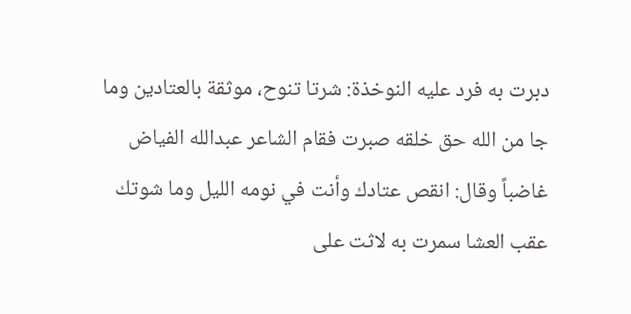دبرت به فرد عليه النوخذة: شرتا تنوح، موثقة بالعتادين وما جا من الله حق خلقه صبرت فقام الشاعر عبدالله الفياض غاضباً وقال: انقص عتادك وأنت في نومه الليل وما شوتك عقب العشا سمرت به لاثت على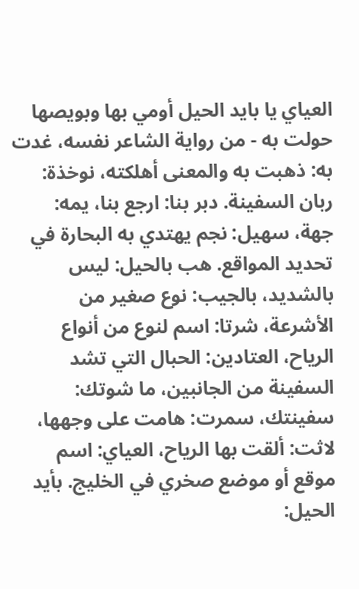العياي يا بايد الحيل أومي بها وبويصها حولت به - من رواية الشاعر نفسه، غدت به: ذهبت به والمعنى أهلكته، نوخذة: ربان السفينة. دبر بنا: ارجع بنا، يمه: جهة، سهيل: نجم يهتدي به البحارة في تحديد المواقع. هب بالحيل: ليس بالشديد، بالجيب: نوع صغير من الأشرعة، شرتا: اسم لنوع من أنواع الرياح، العتادين: الحبال التي تشد السفينة من الجانبين، ما شوتك: سفينتك، سمرت: هامت على وجهها، لاثت: ألقت بها الرياح، العياي: اسم موقع أو موضع صخري في الخليج. بأيد الحيل: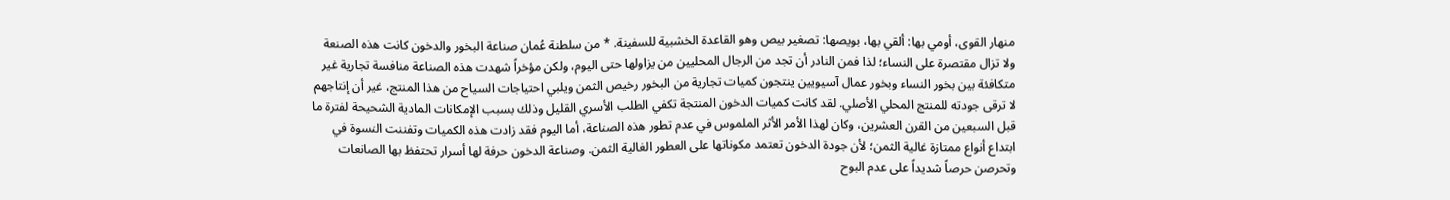منهار القوى، أومي بها: ألقي بها، بويصها: تصغير بيص وهو القاعدة الخشبية للسفينة. * من سلطنة عُمان صناعة البخور والدخون كانت هذه الصنعة ولا تزال مقتصرة على النساء؛ لذا فمن النادر أن تجد من الرجال المحليين من يزاولها حتى اليوم، ولكن مؤخراً شهدت هذه الصناعة منافسة تجارية غير متكافئة بين بخور النساء وبخور عمال آسيويين ينتجون كميات تجارية من البخور رخيص الثمن ويلبي احتياجات السياح من هذا المنتج، غير أن إنتاجهم لا ترقى جودته للمنتج المحلي الأصلي. لقد كانت كميات الدخون المنتجة تكفي الطلب الأسري القليل وذلك بسبب الإمكانات المادية الشحيحة لفترة ما قبل السبعين من القرن العشرين، وكان لهذا الأمر الأثر الملموس في عدم تطور هذه الصناعة، أما اليوم فقد زادت هذه الكميات وتفننت النسوة في ابتداع أنواع ممتازة غالية الثمن؛ لأن جودة الدخون تعتمد مكوناتها على العطور الغالية الثمن. وصناعة الدخون حرفة لها أسرار تحتفظ بها الصانعات وتحرصن حرصاً شديداً على عدم البوح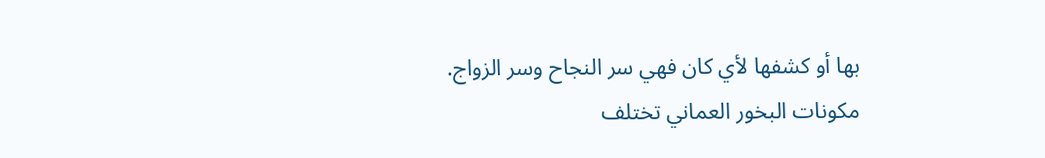بها أو كشفها لأي كان فهي سر النجاح وسر الزواج. مكونات البخور العماني تختلف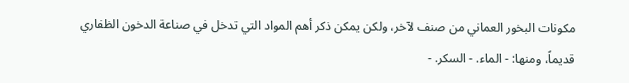مكونات البخور العماني من صنف لآخر، ولكن يمكن ذكر أهم المواد التي تدخل في صناعة الدخون الظفاري قديماً، ومنها: - الماء. - السكر. -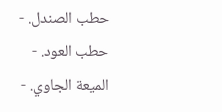حطب الصندل. - حطب العود. - الميعة الجاوي. -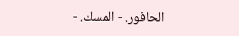الحافور. - المسك. -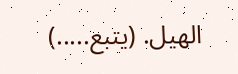الهيل. (يتبع.....)